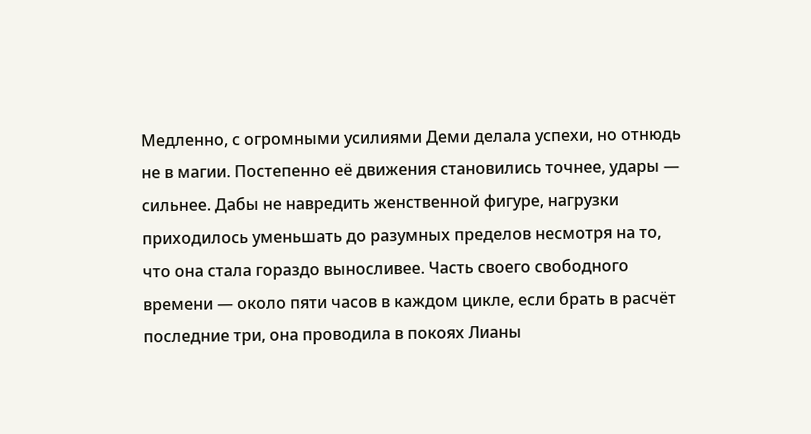Медленно, с огромными усилиями Деми делала успехи, но отнюдь не в магии. Постепенно её движения становились точнее, удары — сильнее. Дабы не навредить женственной фигуре, нагрузки приходилось уменьшать до разумных пределов несмотря на то, что она стала гораздо выносливее. Часть своего свободного времени — около пяти часов в каждом цикле, если брать в расчёт последние три, она проводила в покоях Лианы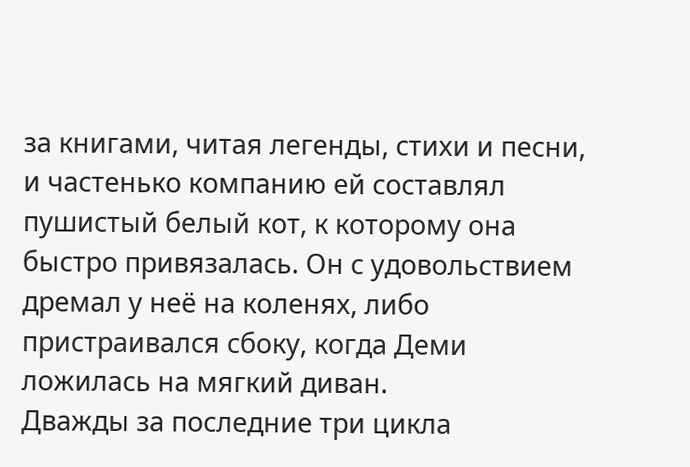за книгами, читая легенды, стихи и песни, и частенько компанию ей составлял пушистый белый кот, к которому она быстро привязалась. Он с удовольствием дремал у неё на коленях, либо пристраивался сбоку, когда Деми ложилась на мягкий диван.
Дважды за последние три цикла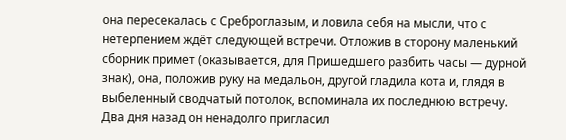она пересекалась с Среброглазым, и ловила себя на мысли, что с нетерпением ждёт следующей встречи. Отложив в сторону маленький сборник примет (оказывается, для Пришедшего разбить часы — дурной знак), она, положив руку на медальон, другой гладила кота и, глядя в выбеленный сводчатый потолок, вспоминала их последнюю встречу.
Два дня назад он ненадолго пригласил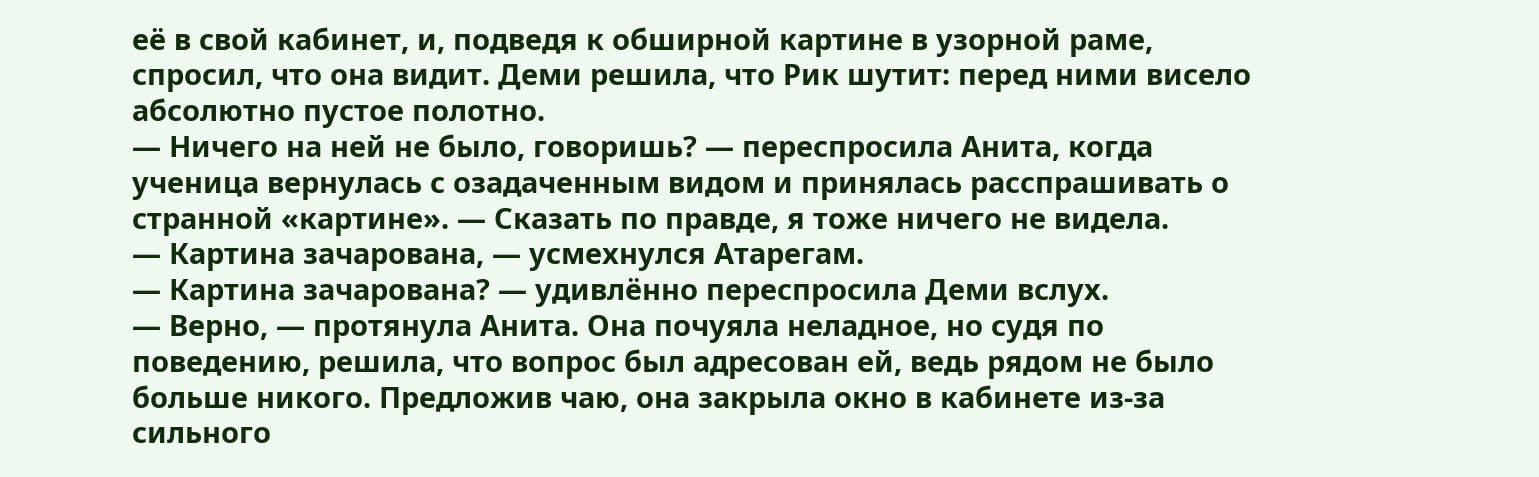её в свой кабинет, и, подведя к обширной картине в узорной раме, спросил, что она видит. Деми решила, что Рик шутит: перед ними висело абсолютно пустое полотно.
— Ничего на ней не было, говоришь? — переспросила Анита, когда ученица вернулась с озадаченным видом и принялась расспрашивать о странной «картине». — Сказать по правде, я тоже ничего не видела.
— Картина зачарована, — усмехнулся Атарегам.
— Картина зачарована? — удивлённо переспросила Деми вслух.
— Верно, — протянула Анита. Она почуяла неладное, но судя по поведению, решила, что вопрос был адресован ей, ведь рядом не было больше никого. Предложив чаю, она закрыла окно в кабинете из-за сильного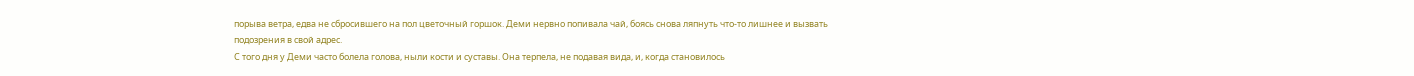порыва ветра, едва не сбросившего на пол цветочный горшок. Деми нервно попивала чай, боясь снова ляпнуть что-то лишнее и вызвать подозрения в свой адрес.
С того дня у Деми часто болела голова, ныли кости и суставы. Она терпела, не подавая вида, и, когда становилось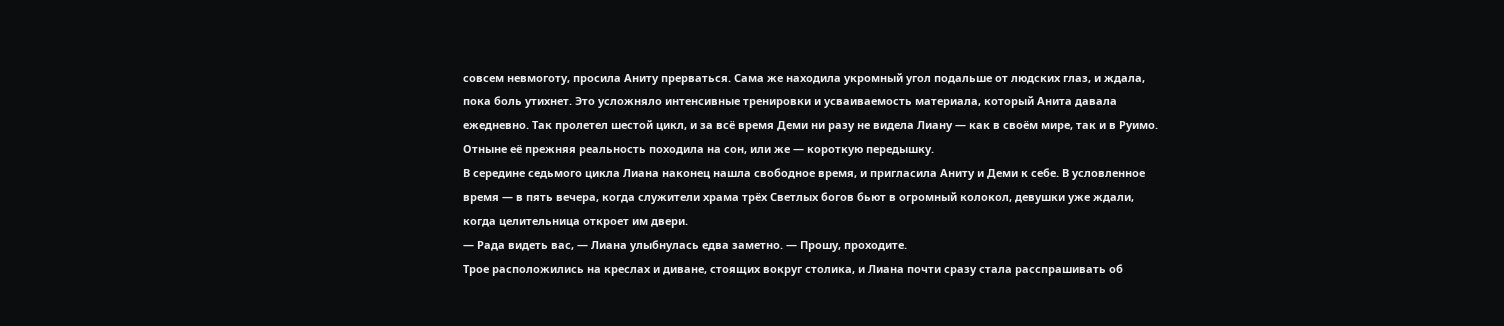совсем невмоготу, просила Аниту прерваться. Сама же находила укромный угол подальше от людских глаз, и ждала, пока боль утихнет. Это усложняло интенсивные тренировки и усваиваемость материала, который Анита давала ежедневно. Так пролетел шестой цикл, и за всё время Деми ни разу не видела Лиану — как в своём мире, так и в Руимо. Отныне её прежняя реальность походила на сон, или же — короткую передышку.
В середине седьмого цикла Лиана наконец нашла свободное время, и пригласила Аниту и Деми к себе. В условленное время — в пять вечера, когда служители храма трёх Светлых богов бьют в огромный колокол, девушки уже ждали, когда целительница откроет им двери.
— Рада видеть вас, — Лиана улыбнулась едва заметно. — Прошу, проходите.
Трое расположились на креслах и диване, стоящих вокруг столика, и Лиана почти сразу стала расспрашивать об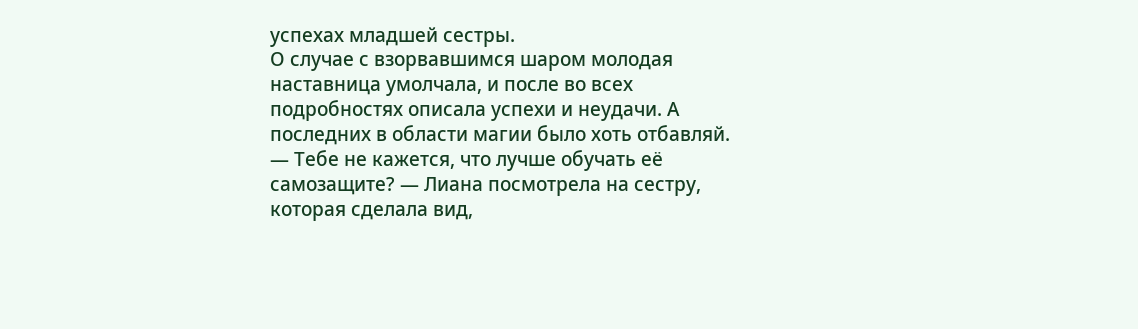успехах младшей сестры.
О случае с взорвавшимся шаром молодая наставница умолчала, и после во всех подробностях описала успехи и неудачи. А последних в области магии было хоть отбавляй.
— Тебе не кажется, что лучше обучать её самозащите? — Лиана посмотрела на сестру, которая сделала вид,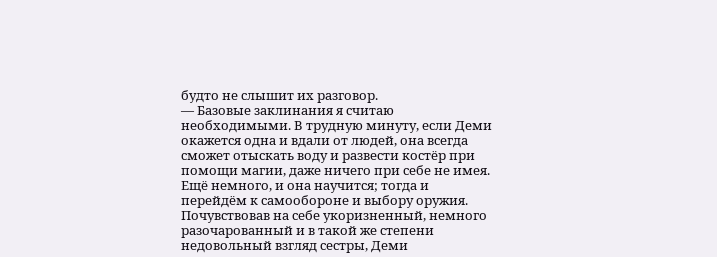будто не слышит их разговор.
— Базовые заклинания я считаю необходимыми. В трудную минуту, если Деми окажется одна и вдали от людей, она всегда сможет отыскать воду и развести костёр при помощи магии, даже ничего при себе не имея. Ещё немного, и она научится; тогда и перейдём к самообороне и выбору оружия.
Почувствовав на себе укоризненный, немного разочарованный и в такой же степени недовольный взгляд сестры, Деми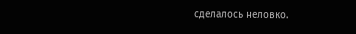сделалось неловко.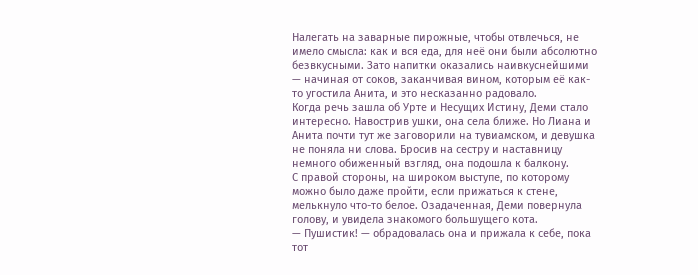Налегать на заварные пирожные, чтобы отвлечься, не имело смысла: как и вся еда, для неё они были абсолютно безвкусными. Зато напитки оказались наивкуснейшими — начиная от соков, заканчивая вином, которым её как-то угостила Анита, и это несказанно радовало.
Когда речь зашла об Урте и Несущих Истину, Деми стало интересно. Навострив ушки, она села ближе. Но Лиана и Анита почти тут же заговорили на тувиамском, и девушка не поняла ни слова. Бросив на сестру и наставницу немного обиженный взгляд, она подошла к балкону.
С правой стороны, на широком выступе, по которому можно было даже пройти, если прижаться к стене, мелькнуло что-то белое. Озадаченная, Деми повернула голову, и увидела знакомого большущего кота.
— Пушистик! — обрадовалась она и прижала к себе, пока тот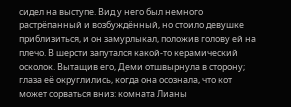сидел на выступе. Вид у него был немного растрёпанный и возбуждённый, но стоило девушке приблизиться, и он замурлыкал, положив голову ей на плечо. В шерсти запутался какой-то керамический осколок. Вытащив его, Деми отшвырнула в сторону; глаза её округлились, когда она осознала, что кот может сорваться вниз: комната Лианы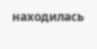находилась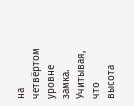на четвёртом уровне замка. Учитывая, что высота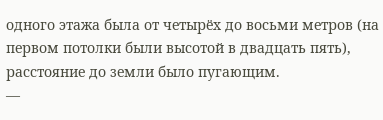одного этажа была от четырёх до восьми метров (на первом потолки были высотой в двадцать пять), расстояние до земли было пугающим.
—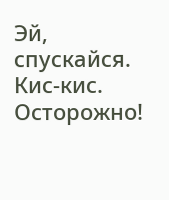Эй, спускайся. Кис-кис. Осторожно!